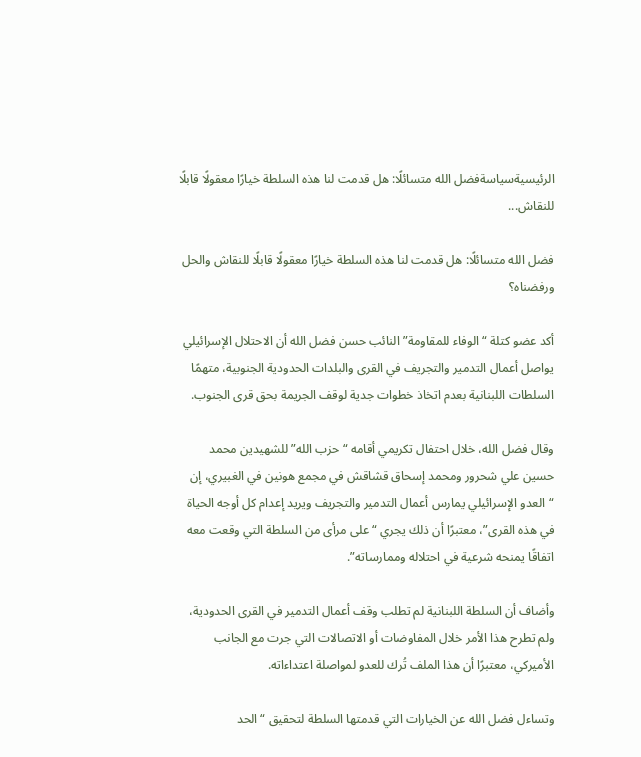الرئيسيةسياسةفضل الله متسائلًا: هل قدمت لنا هذه السلطة خيارًا معقولًا قابلًا للنقاش...

فضل الله متسائلًا: هل قدمت لنا هذه السلطة خيارًا معقولًا قابلًا للنقاش والحل ورفضناه؟

أكد عضو كتلة “الوفاء للمقاومة” النائب حسن فضل الله أن الاحتلال الإسرائيلي يواصل أعمال التدمير والتجريف في القرى والبلدات الحدودية الجنوبية، متهمًا السلطات اللبنانية بعدم اتخاذ خطوات جدية لوقف الجريمة بحق قرى الجنوب.

وقال فضل الله، خلال احتفال تكريمي أقامه “حزب الله” للشهيدين محمد حسين علي شحرور ومحمد إسحاق قشاقش في مجمع هونين في الغبيري، إن “العدو الإسرائيلي يمارس أعمال التدمير والتجريف ويريد إعدام كل أوجه الحياة في هذه القرى”، معتبرًا أن ذلك يجري “على مرأى من السلطة التي وقعت معه اتفاقًا يمنحه شرعية في احتلاله وممارساته”.

وأضاف أن السلطة اللبنانية لم تطلب وقف أعمال التدمير في القرى الحدودية، ولم تطرح هذا الأمر خلال المفاوضات أو الاتصالات التي جرت مع الجانب الأميركي، معتبرًا أن هذا الملف تُرك للعدو لمواصلة اعتداءاته.

وتساءل فضل الله عن الخيارات التي قدمتها السلطة لتحقيق “الحد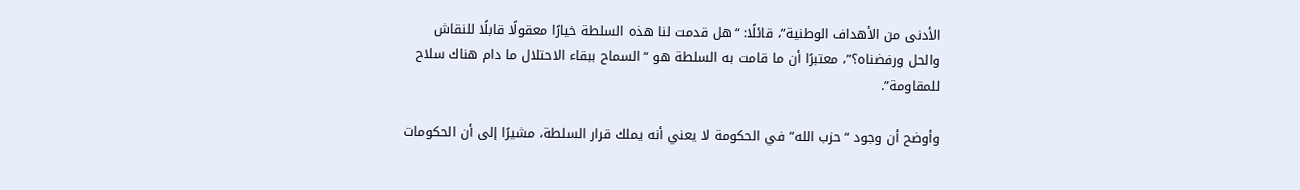الأدنى من الأهداف الوطنية”، قائلًا: “هل قدمت لنا هذه السلطة خيارًا معقولًا قابلًا للنقاش والحل ورفضناه؟”، معتبرًا أن ما قامت به السلطة هو “السماح ببقاء الاحتلال ما دام هناك سلاح للمقاومة”.

وأوضح أن وجود “حزب الله” في الحكومة لا يعني أنه يملك قرار السلطة، مشيرًا إلى أن الحكومات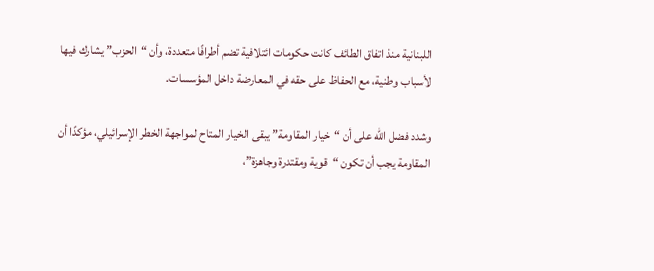اللبنانية منذ اتفاق الطائف كانت حكومات ائتلافية تضم أطرافًا متعددة، وأن “الحزب” يشارك فيها لأسباب وطنية، مع الحفاظ على حقه في المعارضة داخل المؤسسات.

وشدد فضل الله على أن “خيار المقاومة” يبقى الخيار المتاح لمواجهة الخطر الإسرائيلي، مؤكدًا أن المقاومة يجب أن تكون “قوية ومقتدرة وجاهزة”،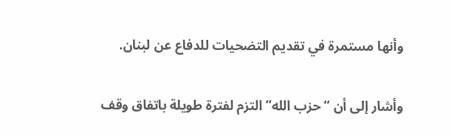وأنها مستمرة في تقديم التضحيات للدفاع عن لبنان.

وأشار إلى أن “حزب الله” التزم لفترة طويلة باتفاق وقف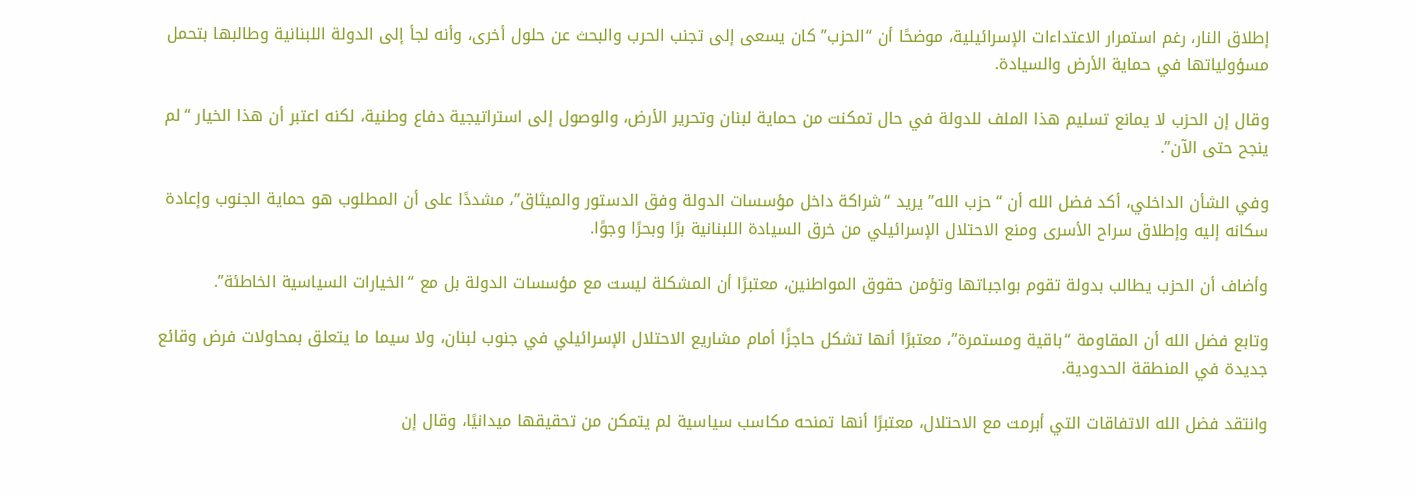إطلاق النار، رغم استمرار الاعتداءات الإسرائيلية، موضحًا أن “الحزب” كان يسعى إلى تجنب الحرب والبحث عن حلول أخرى، وأنه لجأ إلى الدولة اللبنانية وطالبها بتحمل مسؤولياتها في حماية الأرض والسيادة.

وقال إن الحزب لا يمانع تسليم هذا الملف للدولة في حال تمكنت من حماية لبنان وتحرير الأرض، والوصول إلى استراتيجية دفاع وطنية، لكنه اعتبر أن هذا الخيار “لم ينجح حتى الآن”.

وفي الشأن الداخلي، أكد فضل الله أن “حزب الله” يريد “شراكة داخل مؤسسات الدولة وفق الدستور والميثاق”، مشددًا على أن المطلوب هو حماية الجنوب وإعادة سكانه إليه وإطلاق سراح الأسرى ومنع الاحتلال الإسرائيلي من خرق السيادة اللبنانية برًا وبحرًا وجوًا.

وأضاف أن الحزب يطالب بدولة تقوم بواجباتها وتؤمن حقوق المواطنين، معتبرًا أن المشكلة ليست مع مؤسسات الدولة بل مع “الخيارات السياسية الخاطئة”.

وتابع فضل الله أن المقاومة “باقية ومستمرة”، معتبرًا أنها تشكل حاجزًا أمام مشاريع الاحتلال الإسرائيلي في جنوب لبنان، ولا سيما ما يتعلق بمحاولات فرض وقائع جديدة في المنطقة الحدودية.

وانتقد فضل الله الاتفاقات التي أبرمت مع الاحتلال، معتبرًا أنها تمنحه مكاسب سياسية لم يتمكن من تحقيقها ميدانيًا، وقال إن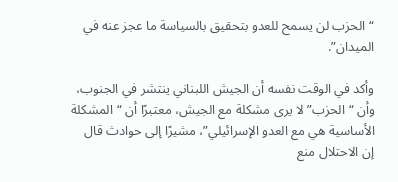“الحزب لن يسمح للعدو بتحقيق بالسياسة ما عجز عنه في الميدان”.

وأكد في الوقت نفسه أن الجيش اللبناني ينتشر في الجنوب، وأن “الحزب” لا يرى مشكلة مع الجيش، معتبرًا أن “المشكلة الأساسية هي مع العدو الإسرائيلي”، مشيرًا إلى حوادث قال إن الاحتلال منع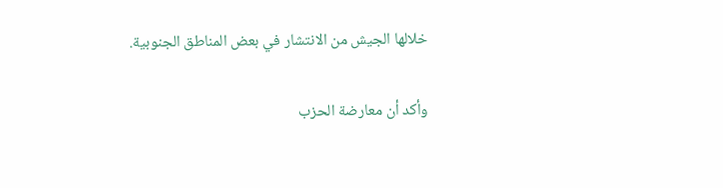خلالها الجيش من الانتشار في بعض المناطق الجنوبية.

وأكد أن معارضة الحزب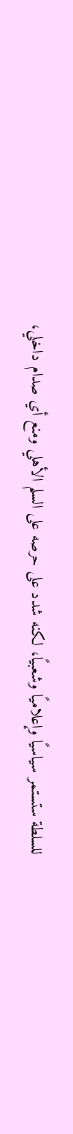للسلطة ستستمر سياسيًا وإعلاميًا وشعبيًا، لكنه شدد على حرصه على السلم الأهلي ومنع أي صدام داخلي،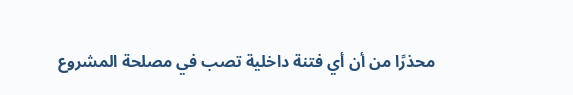محذرًا من أن أي فتنة داخلية تصب في مصلحة المشروع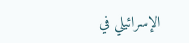الإسرائيلي في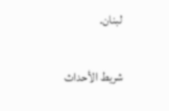لبنان.

شريط الأحداث